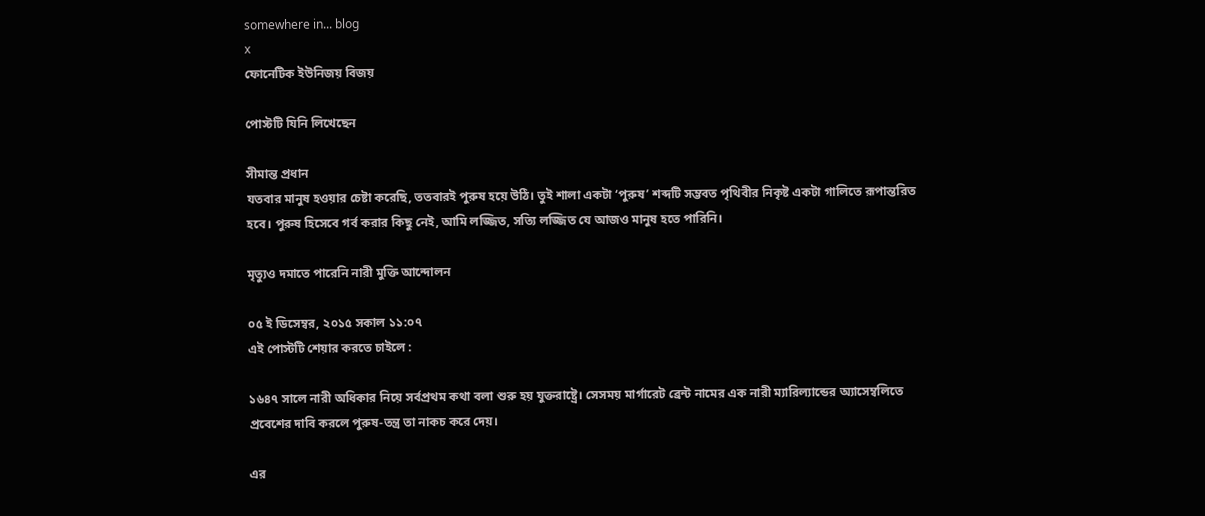somewhere in... blog
x
ফোনেটিক ইউনিজয় বিজয়

পোস্টটি যিনি লিখেছেন

সীমান্ত প্রধান
যতবার মানুষ হওয়ার চেষ্টা করেছি, ততবারই পুরুষ হয়ে উঠি। তুই শালা একটা ‌‘পুরুষ’ শব্দটি সম্ভবত পৃথিবীর নিকৃষ্ট একটা গালিতে রূপান্তরিত হবে। পুরুষ হিসেবে গর্ব করার কিছু নেই, আমি লজ্জিত, সত্যি লজ্জিত যে আজও মানুষ হতে পারিনি।

মৃত্যুও দমাতে পারেনি নারী মুক্তি আন্দোলন

০৫ ই ডিসেম্বর, ২০১৫ সকাল ১১:০৭
এই পোস্টটি শেয়ার করতে চাইলে :

১৬৪৭ সালে নারী অধিকার নিয়ে সর্বপ্রথম কথা বলা শুরু হয় যুক্তরাষ্ট্রে। সেসময় মার্গারেট ব্রেন্ট নামের এক নারী ম্যারিল্যান্ডের অ্যাসেম্বলিতে প্রবেশের দাবি করলে পুরুষ-তন্ত্র তা নাকচ করে দেয়।

এর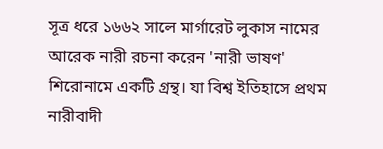সূত্র ধরে ১৬৬২ সালে মার্গারেট লুকাস নামের আরেক নারী রচনা করেন 'নারী ভাষণ' শিরোনামে একটি গ্রন্থ। যা বিশ্ব ইতিহাসে প্রথম নারীবাদী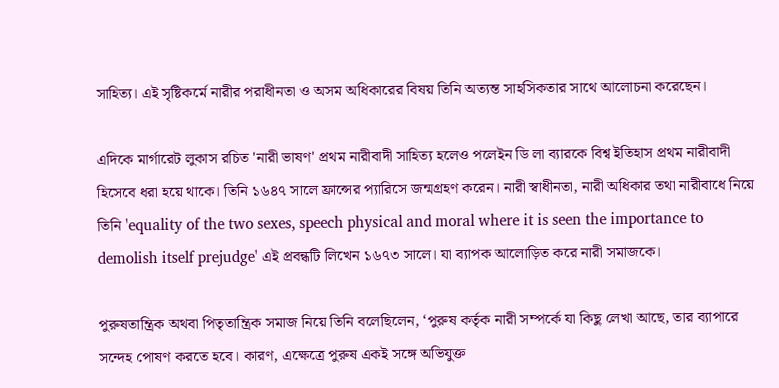সাহিত্য। এই সৃষ্টিকর্মে নারীর পরাধীনতা ও অসম অধিকারের বিষয় তিনি অত্যন্ত সাহসিকতার সাথে আলোচনা করেছেন।

এদিকে মার্গারেট লুকাস রচিত 'নারী ভাষণ' প্রথম নারীবাদী সাহিত্য হলেও পলেইন ডি লা ব্যারকে বিশ্ব ইতিহাস প্রথম নারীবাদী হিসেবে ধরা হয়ে থাকে। তিনি ১৬৪৭ সালে ফ্রান্সের প্যারিসে জন্মগ্রহণ করেন। নারী স্বাধীনতা, নারী অধিকার তথা নারীবাধে নিয়ে তিনি 'equality of the two sexes, speech physical and moral where it is seen the importance to demolish itself prejudge' এই প্রবন্ধটি লিখেন ১৬৭৩ সালে। যা ব্যাপক আলোড়িত করে নারী সমাজকে।

পুরুষতান্ত্রিক অথবা পিতৃতান্ত্রিক সমাজ নিয়ে তিনি বলেছিলেন, ‘পুরুষ কর্তৃক নারী সম্পর্কে যা কিছু লেখা আছে, তার ব্যাপারে সন্দেহ পোষণ করতে হবে। কারণ, এক্ষেত্রে পুরুষ একই সঙ্গে অভিযুক্ত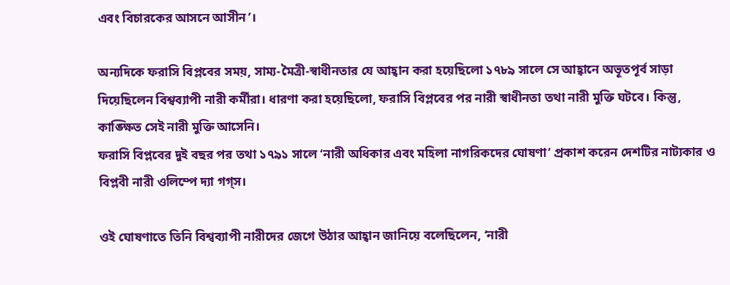এবং বিচারকের আসনে আসীন’।

অন্যদিকে ফরাসি বিপ্লবের সময়, সাম্য-মৈত্রী-স্বাধীনতার যে আহ্বান করা হয়েছিলো ১৭৮৯ সালে সে আহ্বানে অভূতপূর্ব সাড়া দিয়েছিলেন বিশ্বব্যাপী নারী কর্মীরা। ধারণা করা হয়েছিলো, ফরাসি বিপ্লবের পর নারী স্বাধীনতা তথা নারী মুক্তি ঘটবে। কিন্তু, কাঙ্ক্ষিত সেই নারী মুক্তি আসেনি।
ফরাসি বিপ্লবের দুই বছর পর তথা ১৭৯১ সালে ‘নারী অধিকার এবং মহিলা নাগরিকদের ঘোষণা’ প্রকাশ করেন দেশটির নাট্যকার ও বিপ্লবী নারী ওলিম্পে দ্যা গগ্স।

ওই ঘোষণাতে তিনি বিশ্বব্যাপী নারীদের জেগে উঠার আহ্বান জানিয়ে বলেছিলেন, ‘নারী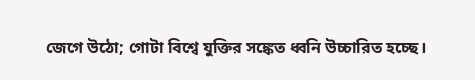জেগে উঠো; গোটা বিশ্বে যুক্তির সঙ্কেত ধ্বনি উচ্চারিত হচ্ছে।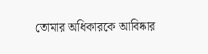তোমার অধিকারকে আবিষ্কার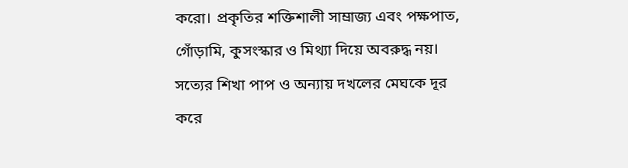করো। প্রকৃতির শক্তিশালী সাম্রাজ্য এবং পক্ষপাত, গোঁড়ামি, কুসংস্কার ও মিথ্যা দিয়ে অবরুদ্ধ নয়। সত্যের শিখা পাপ ও অন্যায় দখলের মেঘকে দূর করে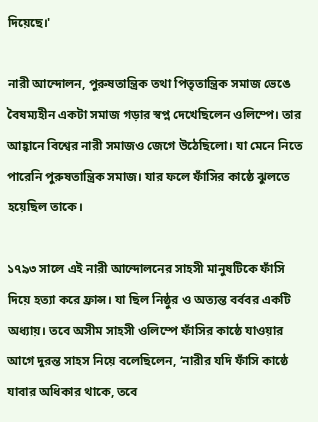দিয়েছে।'

নারী আন্দোলন, পুরুষতান্ত্রিক তথা পিতৃতান্ত্রিক সমাজ ভেঙে বৈষম্যহীন একটা সমাজ গড়ার স্বপ্ন দেখেছিলেন ওলিম্পে। তার আহ্বানে বিশ্বের নারী সমাজও জেগে উঠেছিলো। যা মেনে নিতে পারেনি পুরুষতান্ত্রিক সমাজ। যার ফলে ফাঁসির কাষ্ঠে ঝুলতে হয়েছিল তাকে।

১৭৯৩ সালে এই নারী আন্দোলনের সাহসী মানুষটিকে ফাঁসি দিয়ে হত্যা করে ফ্রান্স। যা ছিল নিষ্ঠুর ও অত্যন্ত বর্ববর একটি অধ্যায়। তবে অসীম সাহসী ওলিম্পে ফাঁসির কাষ্ঠে যাওয়ার আগে দুরন্ত সাহস নিয়ে বলেছিলেন, ‘নারীর যদি ফাঁসি কাষ্ঠে যাবার অধিকার থাকে, তবে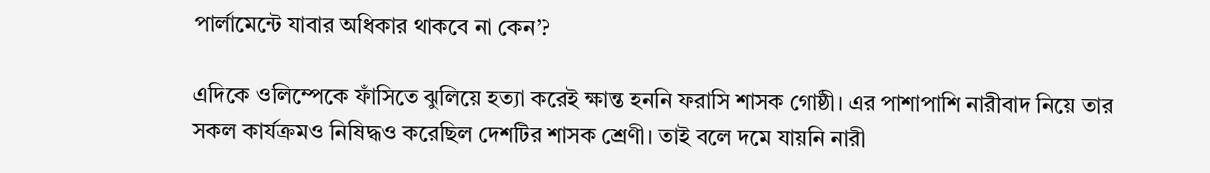পার্লামেন্টে যাবার অধিকার থাকবে না কেন’?

এদিকে ওলিম্পেকে ফাঁসিতে ঝুলিয়ে হত্যা করেই ক্ষান্ত হননি ফরাসি শাসক গোষ্ঠী। এর পাশাপাশি নারীবাদ নিয়ে তার সকল কার্যক্রমও নিষিদ্ধও করেছিল দেশটির শাসক শ্রেণী। তাই বলে দমে যায়নি নারী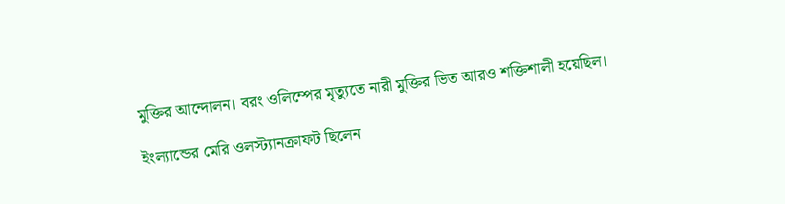মুক্তির আন্দোলন। বরং ওলিম্পের মৃত্যুতে নারী মুক্তির ভিত আরও শক্তিশালী হয়েছিল।

ইংল্যান্ডের মেরি ওলস্ট্যানক্রাফট ছিলেন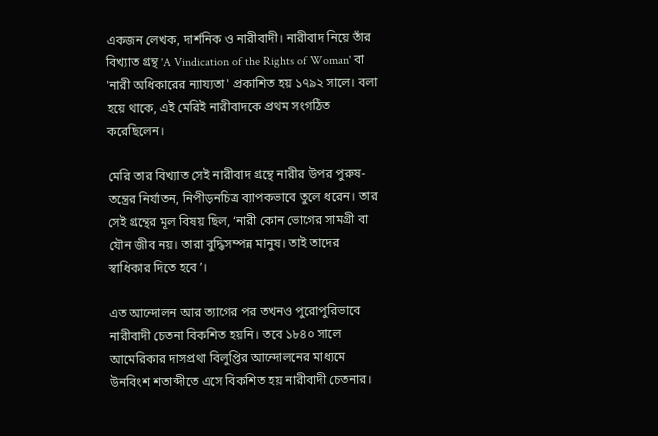একজন লেখক, দার্শনিক ও নারীবাদী। নারীবাদ নিয়ে তাঁর বিখ্যাত গ্রন্থ 'A Vindication of the Rights of Woman' বা 'নারী অধিকারের ন্যায্যতা' প্রকাশিত হয় ১৭৯২ সালে। বলা হয়ে থাকে, এই মেরিই নারীবাদকে প্রথম সংগঠিত করেছিলেন।

মেরি তার বিখ্যাত সেই নারীবাদ গ্রন্থে নারীর উপর পুরুষ-তন্ত্রের নির্যাতন, নিপীড়নচিত্র ব্যাপকভাবে তুলে ধরেন। তার সেই গ্রন্থের মূল বিষয় ছিল, ‘নারী কোন ভোগের সামগ্রী বা যৌন জীব নয়। তারা বুদ্ধিসম্পন্ন মানুষ। তাই তাদের স্বাধিকার দিতে হবে’।

এত আন্দোলন আর ত্যাগের পর তখনও পুরোপুরিভাবে নারীবাদী চেতনা বিকশিত হয়নি। তবে ১৮৪০ সালে আমেরিকার দাসপ্রথা বিলুপ্তির আন্দোলনের মাধ্যমে উনবিংশ শতাব্দীতে এসে বিকশিত হয় নারীবাদী চেতনার।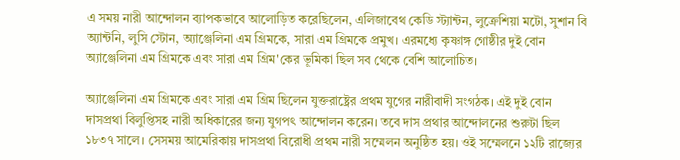এ সময় নারী আন্দোলন ব্যাপকভাবে আলোড়িত করেছিলেন, এলিজাবেথ কেডি স্ট্যান্টন, লুক্রেশিয়া মটো, সুশান বি অ্যান্টনি, লুসি স্টোন, অ্যাঞ্জেলিনা এম গ্রিমকে, সারা এম গ্রিমকে প্রমুখ। এরমধ্যে কৃষ্ণাঙ্গ গোষ্ঠীর দুই বোন অ্যাঞ্জেলিনা এম গ্রিমকে এবং সারা এম গ্রিম'কের ভূমিকা ছিল সব থেকে বেশি আলোচিত।

অ্যাঞ্জেলিনা এম গ্রিমকে এবং সারা এম গ্রিম ছিলেন যুক্তরাষ্ট্রের প্রথম যুগের নারীবাদী সংগঠক। এই দুই বোন দাসপ্রথা বিলুপ্তিসহ নারী অধিকারের জন্য যুগপৎ আন্দোলন করেন। তবে দাস প্রথার আন্দোলনের শুরুটা ছিল ১৮৩৭ সালে। সেসময় আমেরিকায় দাসপ্রথা বিরোধী প্রথম নারী সম্মেলন অনুষ্ঠিত হয়। ওই সম্মেলনে ১২টি রাজ্যের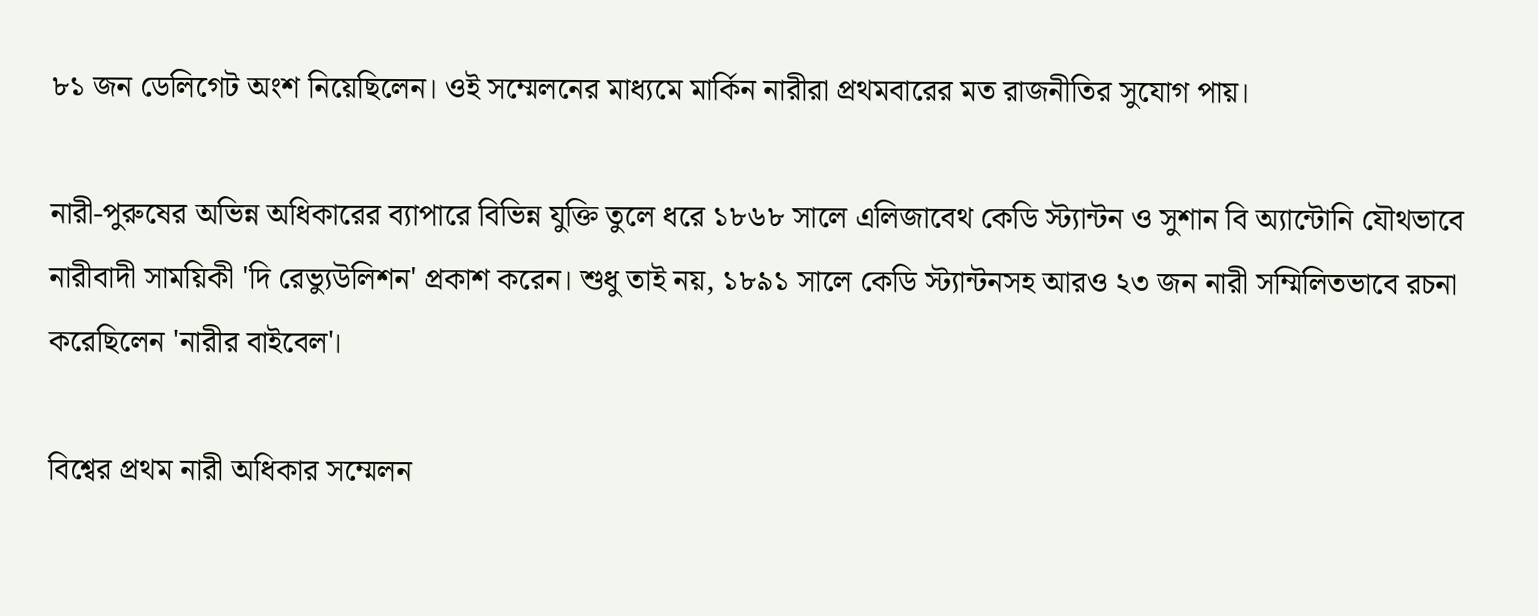৮১ জন ডেলিগেট অংশ নিয়েছিলেন। ওই সম্মেলনের মাধ্যমে মার্কিন নারীরা প্রথমবারের মত রাজনীতির সুযোগ পায়।

নারী-পুরুষের অভিন্ন অধিকারের ব্যাপারে বিভিন্ন যুক্তি তুলে ধরে ১৮৬৮ সালে এলিজাবেথ কেডি স্ট্যান্টন ও সুশান বি অ্যান্টোনি যৌথভাবে নারীবাদী সাময়িকী 'দি রেভ্যুউলিশন' প্রকাশ করেন। শুধু তাই নয়, ১৮৯১ সালে কেডি স্ট্যান্টনসহ আরও ২৩ জন নারী সম্মিলিতভাবে রচনা করেছিলেন 'নারীর বাইবেল'।

বিশ্বের প্রথম নারী অধিকার সম্মেলন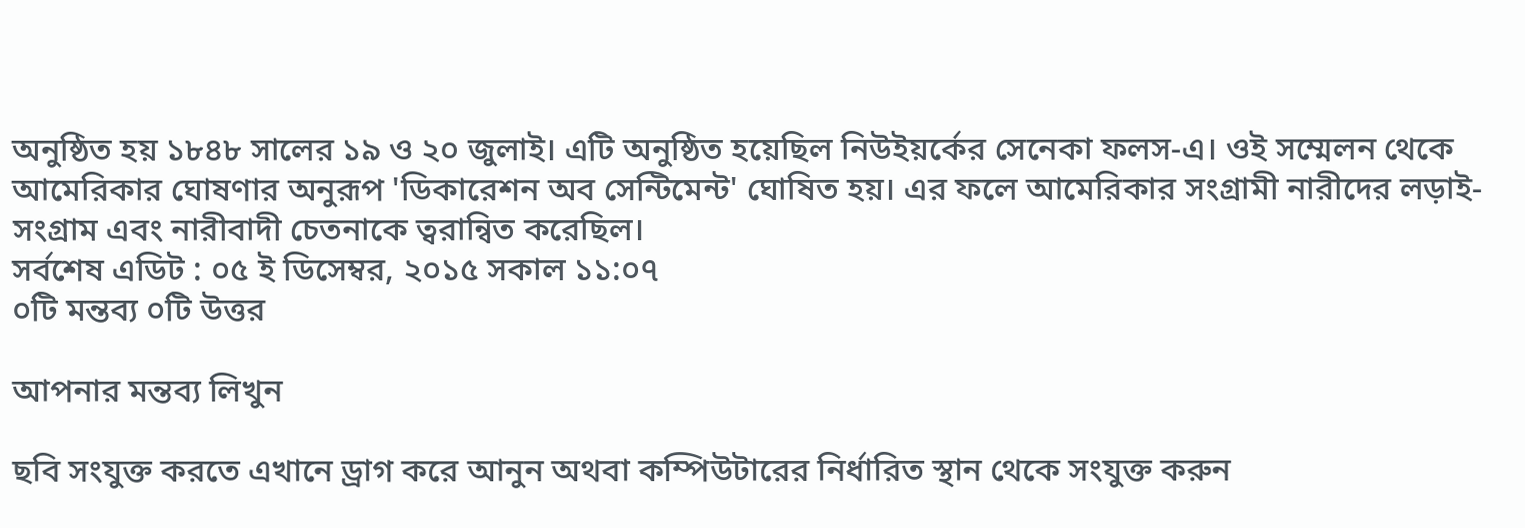অনুষ্ঠিত হয় ১৮৪৮ সালের ১৯ ও ২০ জুলাই। এটি অনুষ্ঠিত হয়েছিল নিউইয়র্কের সেনেকা ফলস-এ। ওই সম্মেলন থেকে আমেরিকার ঘোষণার অনুরূপ 'ডিকারেশন অব সেন্টিমেন্ট' ঘোষিত হয়। এর ফলে আমেরিকার সংগ্রামী নারীদের লড়াই-সংগ্রাম এবং নারীবাদী চেতনাকে ত্বরান্বিত করেছিল।
সর্বশেষ এডিট : ০৫ ই ডিসেম্বর, ২০১৫ সকাল ১১:০৭
০টি মন্তব্য ০টি উত্তর

আপনার মন্তব্য লিখুন

ছবি সংযুক্ত করতে এখানে ড্রাগ করে আনুন অথবা কম্পিউটারের নির্ধারিত স্থান থেকে সংযুক্ত করুন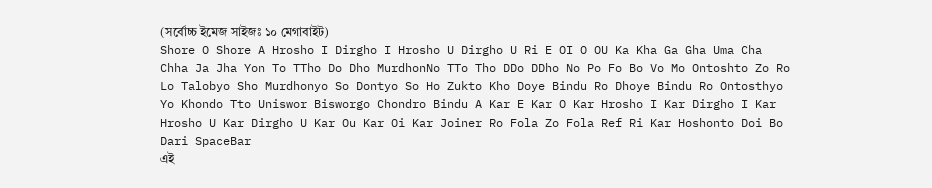(সর্বোচ্চ ইমেজ সাইজঃ ১০ মেগাবাইট)
Shore O Shore A Hrosho I Dirgho I Hrosho U Dirgho U Ri E OI O OU Ka Kha Ga Gha Uma Cha Chha Ja Jha Yon To TTho Do Dho MurdhonNo TTo Tho DDo DDho No Po Fo Bo Vo Mo Ontoshto Zo Ro Lo Talobyo Sho Murdhonyo So Dontyo So Ho Zukto Kho Doye Bindu Ro Dhoye Bindu Ro Ontosthyo Yo Khondo Tto Uniswor Bisworgo Chondro Bindu A Kar E Kar O Kar Hrosho I Kar Dirgho I Kar Hrosho U Kar Dirgho U Kar Ou Kar Oi Kar Joiner Ro Fola Zo Fola Ref Ri Kar Hoshonto Doi Bo Dari SpaceBar
এই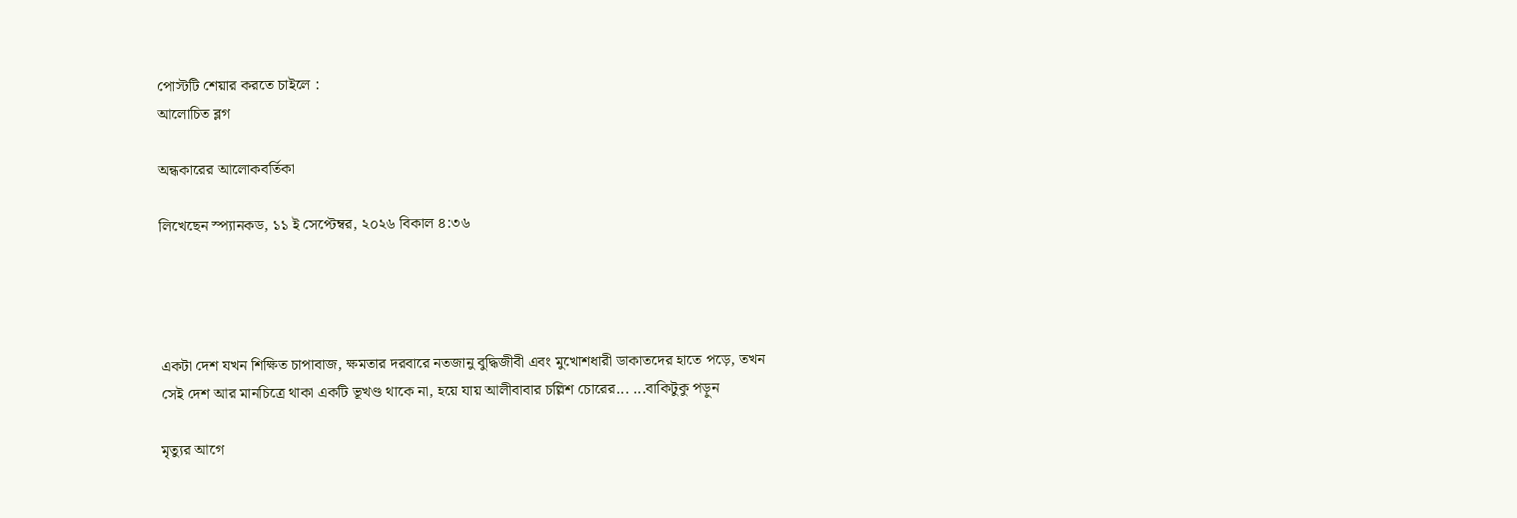পোস্টটি শেয়ার করতে চাইলে :
আলোচিত ব্লগ

অন্ধকারের আলোকবর্তিকা

লিখেছেন স্প্যানকড, ১১ ই সেপ্টেম্বর, ২০২৬ বিকাল ৪:৩৬




একটা দেশ যখন শিক্ষিত চাপাবাজ, ক্ষমতার দরবারে নতজানু বুদ্ধিজীবী এবং মুখোশধারী ডাকাতদের হাতে পড়ে, তখন সেই দেশ আর মানচিত্রে থাকা একটি ভূখণ্ড থাকে না, হয়ে যায় আলীবাবার চল্লিশ চোরের... ...বাকিটুকু পড়ুন

মৃত্যুর আগে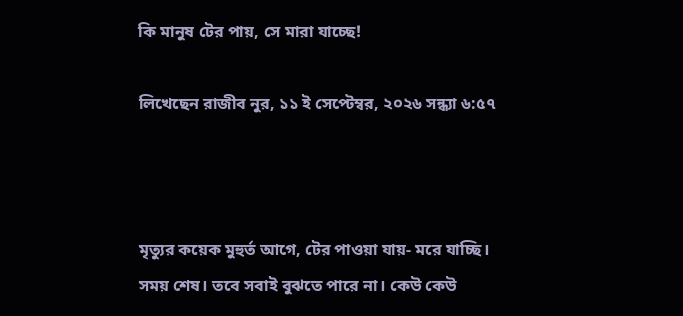কি মানুষ টের পায়, সে মারা যাচ্ছে!

লিখেছেন রাজীব নুর, ১১ ই সেপ্টেম্বর, ২০২৬ সন্ধ্যা ৬:৫৭



মৃত্যুর কয়েক মুহুর্ত আগে, টের পাওয়া যায়- মরে যাচ্ছি।
সময় শেষ। তবে সবাই বুঝতে পারে না। কেউ কেউ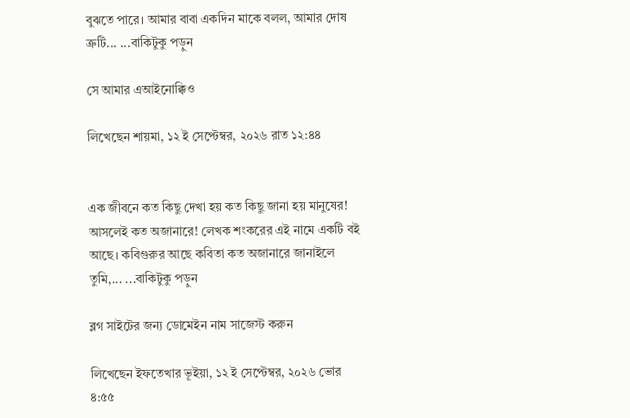বুঝতে পারে। আমার বাবা একদিন মাকে বলল, আমার দোষ ত্রুটি... ...বাকিটুকু পড়ুন

সে আমার এআইনোক্কিও

লিখেছেন শায়মা, ১২ ই সেপ্টেম্বর, ২০২৬ রাত ১২:৪৪


এক জীবনে কত কিছু দেখা হয় কত কিছু জানা হয় মানুষের! আসলেই কত অজানারে! লেখক শংকরের এই নামে একটি বই আছে। কবিগুরুর আছে কবিতা কত অজানারে জানাইলে তুমি,... ...বাকিটুকু পড়ুন

ব্লগ সাইটের জন্য ডোমেইন নাম সাজেস্ট করুন

লিখেছেন ইফতেখার ভূইয়া, ১২ ই সেপ্টেম্বর, ২০২৬ ভোর ৪:৫৫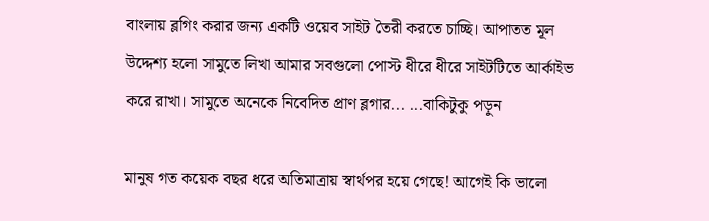বাংলায় ব্লগিং করার জন্য একটি ওয়েব সাইট তৈরী করতে চাচ্ছি। আপাতত মূল উদ্দেশ্য হলো সামুতে লিখা আমার সবগুলো পোস্ট ধীরে ধীরে সাইটটিতে আর্কাইভ করে রাখা। সামুতে অনেকে নিবেদিত প্রাণ ব্লগার... ...বাকিটুকু পড়ুন

মানুষ গত কয়েক বছর ধরে অতিমাত্রায় স্বার্থপর হয়ে গেছে! আগেই কি ভালো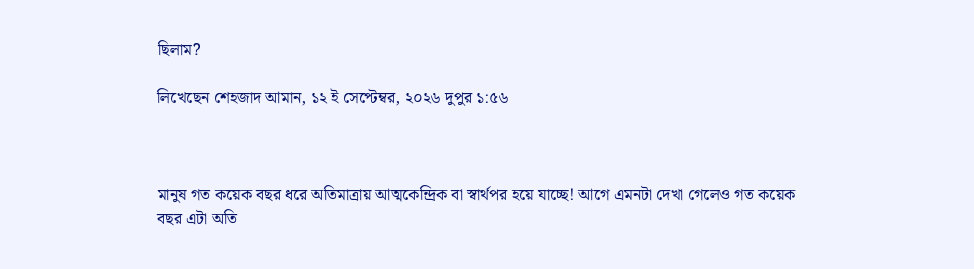ছিলাম?

লিখেছেন শেহজাদ আমান, ১২ ই সেপ্টেম্বর, ২০২৬ দুপুর ১:৫৬



মানুষ গত কয়েক বছর ধরে অতিমাত্রায় আত্মকেন্দ্রিক বা স্বার্থপর হয়ে যাচ্ছে! আগে এমনটা দেখা গেলেও গত কয়েক বছর এটা অতি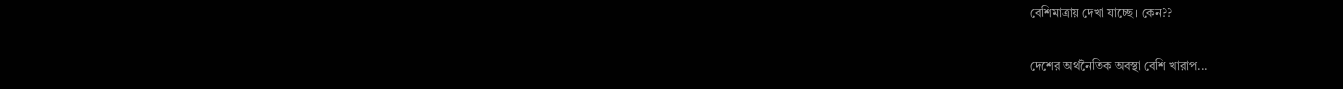বেশিমাত্রায় দেখা যাচ্ছে। কেন??

দেশের অর্থনৈতিক অবস্থা বেশি খারাপ...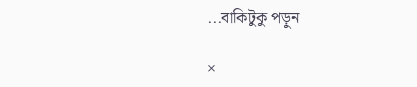...বাকিটুকু পড়ুন

×